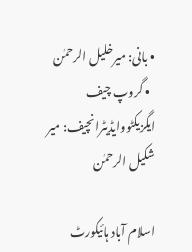• بانی: میرخلیل الرحمٰن
  • گروپ چیف ایگزیکٹووایڈیٹرانچیف: میر شکیل الرحمٰن

اسلام آباد ہائیکورٹ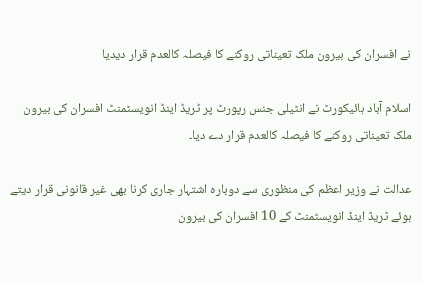نے افسران کی بیرون ملک تعیناتی روکنے کا فیصلہ کالعدم قرار دیدیا

اسلام آباد ہائیکورٹ نے انٹیلی جنس رپورٹ پر ٹریڈ اینڈ انویسٹمنٹ افسران کی بیرون ملک تعیناتی روکنے کا فیصلہ کالعدم قرار دے دیا۔

عدالت نے وزیر اعظم کی منظوری سے دوبارہ اشتہار جاری کرنا بھی غیر قانونی قرار دیتے ہوئے ٹریڈ اینڈ انویسٹمنٹ کے 10 افسران کی بیرون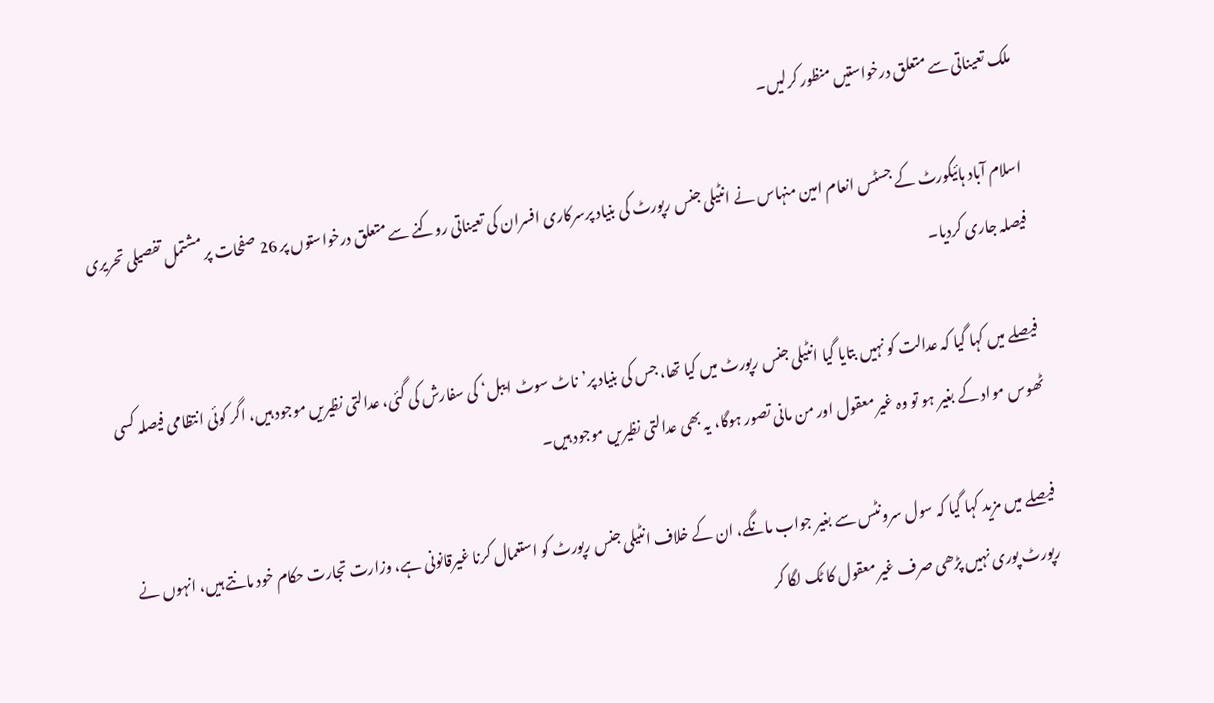ملک تعیناتی سے متعلق درخواستیں منظور کرلیں۔

اسلام آباد ہائیکورٹ کے جسٹس انعام امین منہاس نے انٹیلی جنس رپورٹ کی بنیاد پرسرکاری افسران کی تعیناتی روکنے سے متعلق درخواستوں پر 26 صفحات پر مشتمل تفصیلی تحریری فیصلہ جاری کردیا۔

فیصلے میں کہا گیا کہ عدالت کو نہیں بتایا گیا انٹیلی جنس رپورٹ میں کیا تھا، جس کی بنیاد پر’ناٹ سوٹ ایبل‘ کی سفارش کی گئی، عدالتی نظیریں موجود ہیں، اگر کوئی انتظامی فیصلہ کسی ٹھوس مواد کے بغیر ہو تو وہ غیر معقول اور من مانی تصور ہوگا، یہ بھی عدالتی نظیریں موجود ہیں۔

فیصلے میں مزید کہا گیا کہ سول سرونٹس سے بغیر جواب مانگے، ان کے خلاف انٹیلی جنس رپورٹ کو استعمال کرنا غیرقانونی ہے، وزارت تجارت حکام خود مانتے ہیں، انہوں نے رپورٹ پوری نہیں پڑھی صرف غیر معقول کا ٹک لگا کر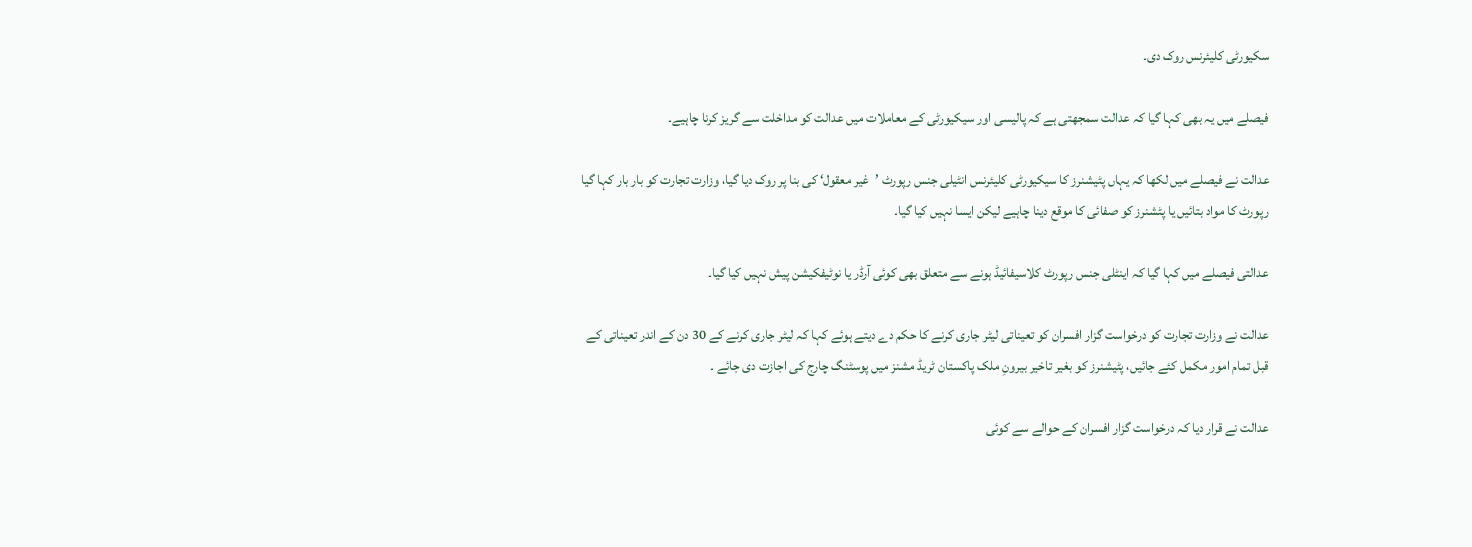سکیورٹی کلیئرنس روک دی۔

فیصلے میں یہ بھی کہا گیا کہ عدالت سمجھتی ہے کہ پالیسی اور سیکیورٹی کے معاملات میں عدالت کو مداخلت سے گریز کرنا چاہیے۔

عدالت نے فیصلے میں لکھا کہ یہاں پٹیشنرز کا سیکیورٹی کلیئرنس انٹیلی جنس رپورٹ ’غیر معقول‘ کی بنا پر روک دیا گیا، وزارت تجارت کو بار بار کہا گیا رپورٹ کا مواد بتائیں یا پٹشنرز کو صفائی کا موقع دینا چاہیے لیکن ایسا نہیں کیا گیا۔

عدالتی فیصلے میں کہا گیا کہ اینٹلی جنس رپورٹ کلاسیفائیڈ ہونے سے متعلق بھی کوئی آرڈر یا نوٹیفکیشن پیش نہیں کیا گیا۔

عدالت نے وزارت تجارت کو درخواست گزار افسران کو تعیناتی لیٹر جاری کرنے کا حکم دے دیتے ہوئے کہا کہ لیٹر جاری کرنے کے 30 دن کے اندر تعیناتی کے قبل تمام امور مکمل کئے جائیں، پٹیشنرز کو بغیر تاخیر بیرونِ ملک پاکستان ٹریڈ مشنز میں پوسٹنگ چارج کی اجازت دی جائے ۔

عدالت نے قرار دیا کہ درخواست گزار افسران کے حوالے سے کوئی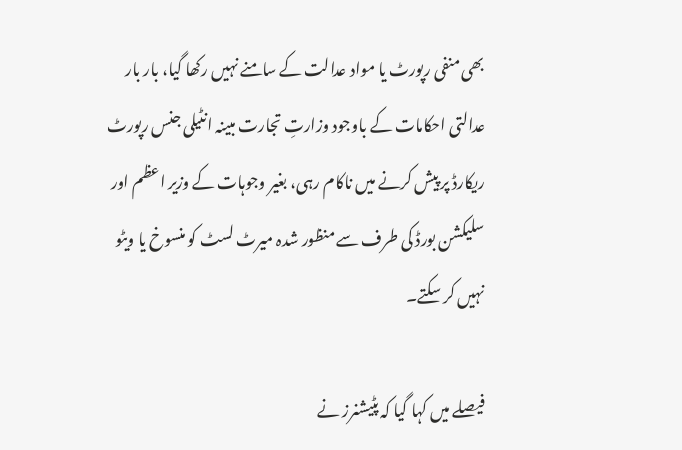بھی منفی رپورٹ یا مواد عدالت کے سامنے نہیں رکھا گیا، بار بار عدالتی احکامات کے باوجود وزارتِ تجارت مبینہ انٹیلی جنس رپورٹ ریکارڈ پر پیش کرنے میں ناکام رہی، بغیر وجوہات کے وزیر اعظم اور سلیکشن بورڈ کی طرف سے منظور شدہ میرٹ لسٹ کو منسوخ یا ویٹو نہیں کر سکتے۔

فیصلے میں کہا گیا کہ پٹیشنرز نے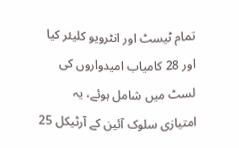تمام ٹیسٹ اور انٹرویو کلیئر کیا اور 28 کامیاب امیدواروں کی لسٹ میں شامل ہوئے، یہ امتیازی سلوک آئین کے آرٹیکل 25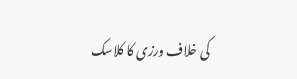کی خلاف ورزی کا کلاسک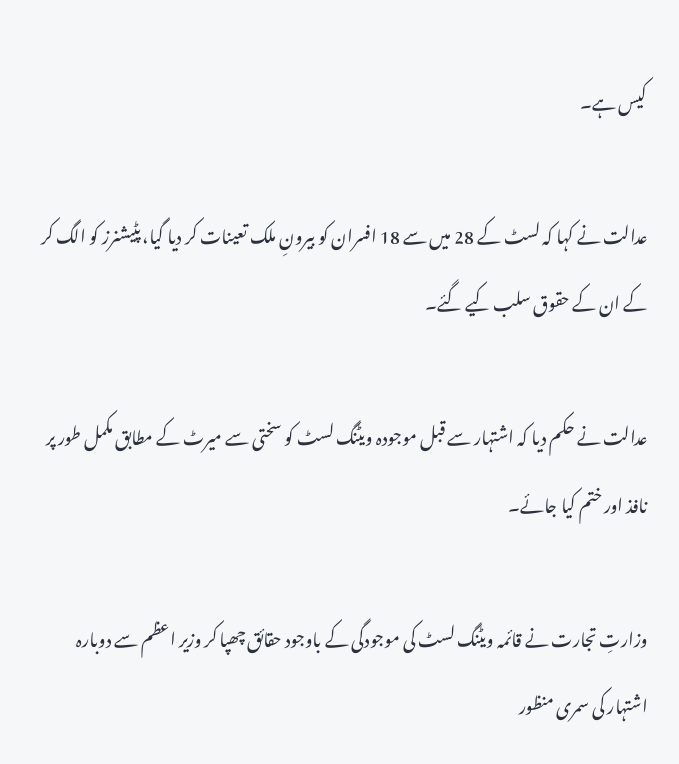کیس ہے۔

عدالت نے کہا کہ لسٹ کے 28 میں سے 18 افسران کو بیرونِ ملک تعینات کر دیا گیا، پٹیشنرز کو الگ کر کے ان کے حقوق سلب کیے گئے۔

عدالت نے حکم دیا کہ اشتہار سے قبل موجودہ ویٹنگ لسٹ کو سختی سے میرٹ کے مطابق مکمل طور پر نافذ اور ختم کیا جائے۔

وزارتِ تجارت نے قائمہ ویٹنگ لسٹ کی موجودگی کے باوجود حقائق چھپا کر وزیر اعظم سے دوبارہ اشتہار کی سمری منظور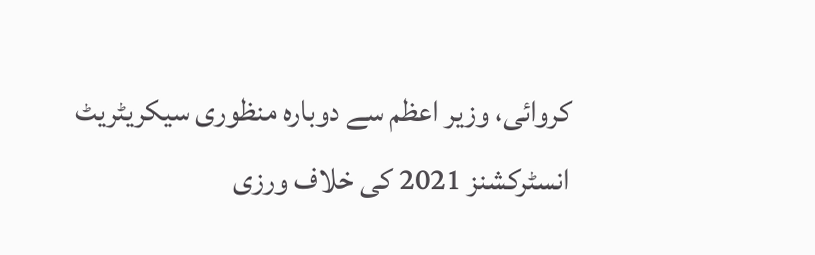کروائی، وزیر اعظم سے دوبارہ منظوری سیکریٹریٹ انسٹرکشنز 2021 کی خلاف ورزی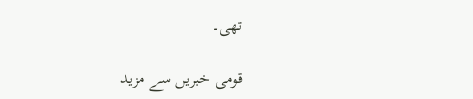تھی۔

قومی خبریں سے مزید